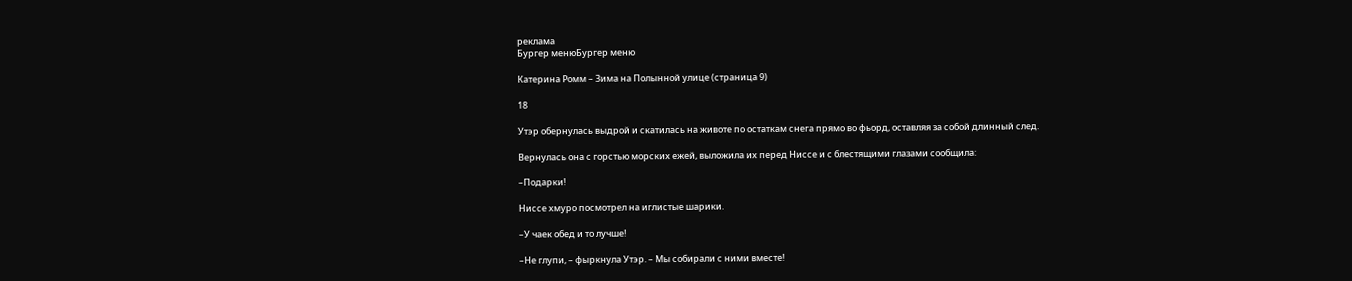реклама
Бургер менюБургер меню

Катерина Ромм – Зима на Полынной улице (страница 9)

18

Утэр обернулась выдрой и скатилась на животе по остаткам снега прямо во фьорд, оставляя за собой длинный след.

Вернулась она с горстью морских ежей, выложила их перед Ниссе и с блестящими глазами сообщила:

–Подарки!

Ниссе хмуро посмотрел на иглистые шарики.

–У чаек обед и то лучше!

–Не глупи, – фыркнула Утэр. – Мы собирали с ними вместе!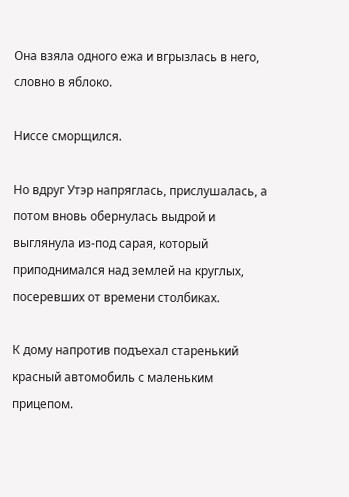Она взяла одного ежа и вгрызлась в него, словно в яблоко.

Ниссе сморщился.

Но вдруг Утэр напряглась, прислушалась, а потом вновь обернулась выдрой и выглянула из-под сарая, который приподнимался над землей на круглых, посеревших от времени столбиках.

К дому напротив подъехал старенький красный автомобиль с маленьким прицепом.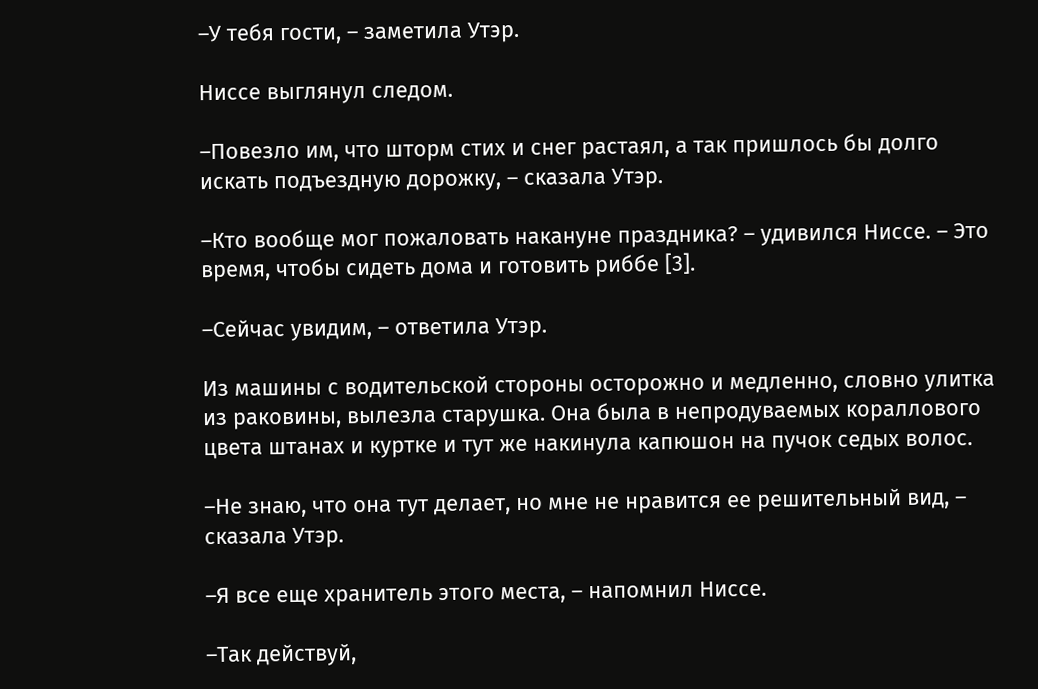–У тебя гости, – заметила Утэр.

Ниссе выглянул следом.

–Повезло им, что шторм стих и снег растаял, а так пришлось бы долго искать подъездную дорожку, – сказала Утэр.

–Кто вообще мог пожаловать накануне праздника? – удивился Ниссе. – Это время, чтобы сидеть дома и готовить риббе [3].

–Сейчас увидим, – ответила Утэр.

Из машины с водительской стороны осторожно и медленно, словно улитка из раковины, вылезла старушка. Она была в непродуваемых кораллового цвета штанах и куртке и тут же накинула капюшон на пучок седых волос.

–Не знаю, что она тут делает, но мне не нравится ее решительный вид, – сказала Утэр.

–Я все еще хранитель этого места, – напомнил Ниссе.

–Так действуй,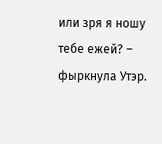или зря я ношу тебе ежей? – фыркнула Утэр.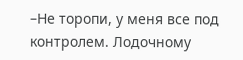–Не торопи, у меня все под контролем. Лодочному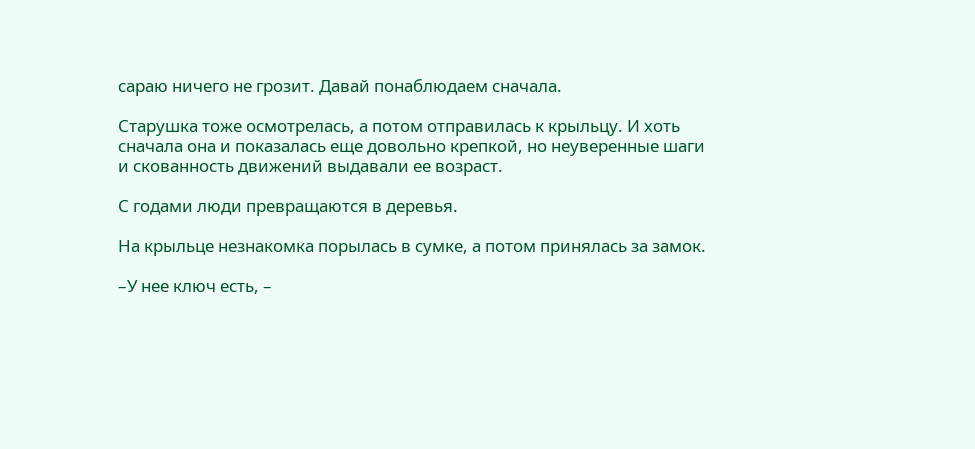сараю ничего не грозит. Давай понаблюдаем сначала.

Старушка тоже осмотрелась, а потом отправилась к крыльцу. И хоть сначала она и показалась еще довольно крепкой, но неуверенные шаги и скованность движений выдавали ее возраст.

С годами люди превращаются в деревья.

На крыльце незнакомка порылась в сумке, а потом принялась за замок.

–У нее ключ есть, –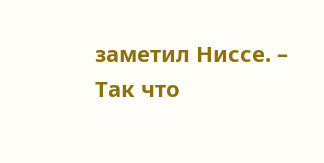заметил Ниссе. – Так что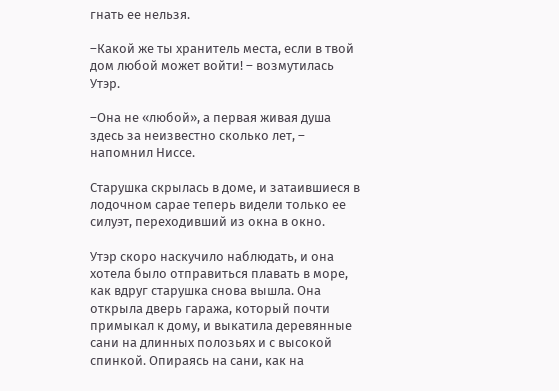гнать ее нельзя.

–Какой же ты хранитель места, если в твой дом любой может войти! – возмутилась Утэр.

–Она не «любой», а первая живая душа здесь за неизвестно сколько лет, – напомнил Ниссе.

Старушка скрылась в доме, и затаившиеся в лодочном сарае теперь видели только ее силуэт, переходивший из окна в окно.

Утэр скоро наскучило наблюдать, и она хотела было отправиться плавать в море, как вдруг старушка снова вышла. Она открыла дверь гаража, который почти примыкал к дому, и выкатила деревянные сани на длинных полозьях и с высокой спинкой. Опираясь на сани, как на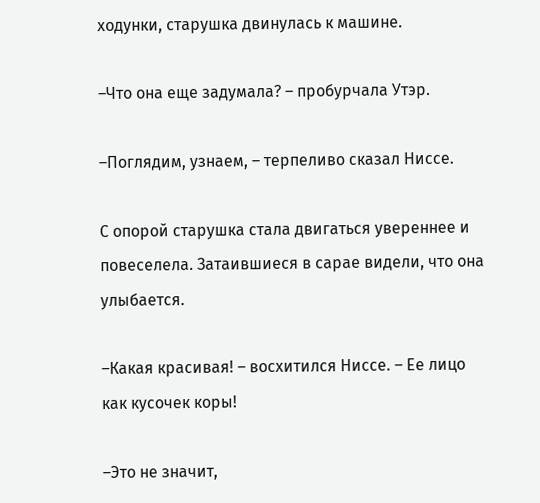ходунки, старушка двинулась к машине.

–Что она еще задумала? – пробурчала Утэр.

–Поглядим, узнаем, – терпеливо сказал Ниссе.

С опорой старушка стала двигаться увереннее и повеселела. Затаившиеся в сарае видели, что она улыбается.

–Какая красивая! – восхитился Ниссе. – Ее лицо как кусочек коры!

–Это не значит,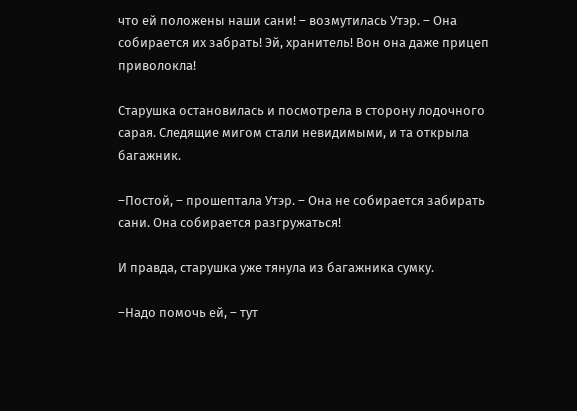что ей положены наши сани! – возмутилась Утэр. – Она собирается их забрать! Эй, хранитель! Вон она даже прицеп приволокла!

Старушка остановилась и посмотрела в сторону лодочного сарая. Следящие мигом стали невидимыми, и та открыла багажник.

–Постой, – прошептала Утэр. – Она не собирается забирать сани. Она собирается разгружаться!

И правда, старушка уже тянула из багажника сумку.

–Надо помочь ей, – тут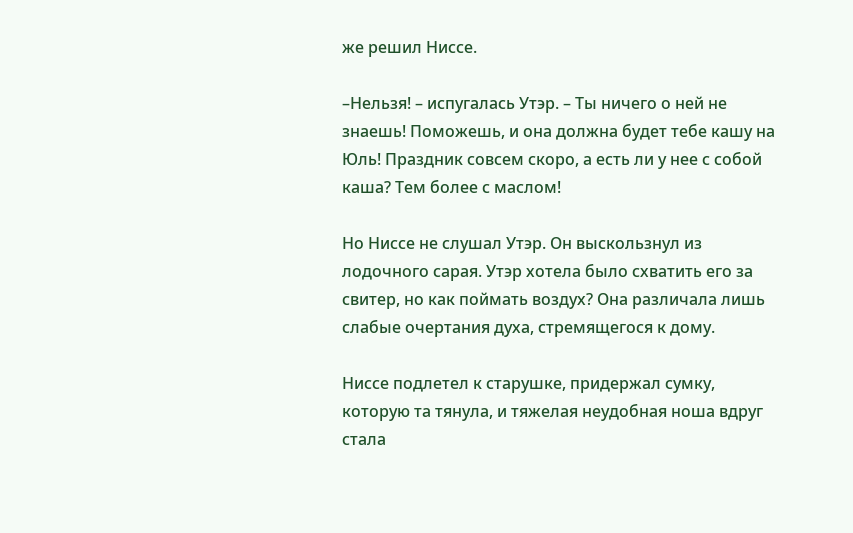же решил Ниссе.

–Нельзя! – испугалась Утэр. – Ты ничего о ней не знаешь! Поможешь, и она должна будет тебе кашу на Юль! Праздник совсем скоро, а есть ли у нее с собой каша? Тем более с маслом!

Но Ниссе не слушал Утэр. Он выскользнул из лодочного сарая. Утэр хотела было схватить его за свитер, но как поймать воздух? Она различала лишь слабые очертания духа, стремящегося к дому.

Ниссе подлетел к старушке, придержал сумку, которую та тянула, и тяжелая неудобная ноша вдруг стала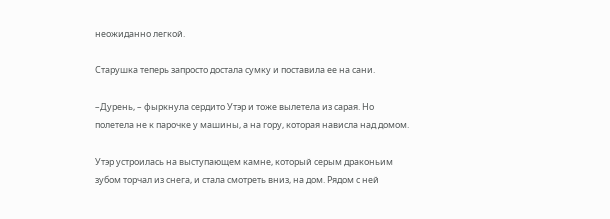неожиданно легкой.

Старушка теперь запросто достала сумку и поставила ее на сани.

–Дурень, – фыркнула сердито Утэр и тоже вылетела из сарая. Но полетела не к парочке у машины, а на гору, которая нависла над домом.

Утэр устроилась на выступающем камне, который серым драконьим зубом торчал из снега, и стала смотреть вниз, на дом. Рядом с ней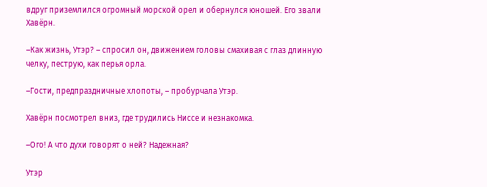вдруг приземлился огромный морской орел и обернулся юношей. Его звали Хавёрн.

–Как жизнь, Утэр? – спросил он, движением головы смахивая с глаз длинную челку, пеструю, как перья орла.

–Гости, предпраздничные хлопоты, – пробурчала Утэр.

Хавёрн посмотрел вниз, где трудились Ниссе и незнакомка.

–Ого! А что духи говорят о ней? Надежная?

Утэр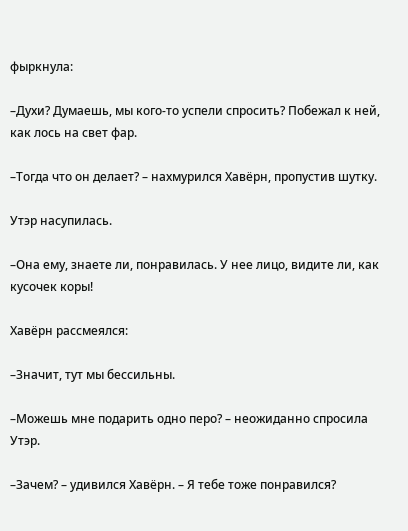фыркнула:

–Духи? Думаешь, мы кого-то успели спросить? Побежал к ней, как лось на свет фар.

–Тогда что он делает? – нахмурился Хавёрн, пропустив шутку.

Утэр насупилась.

–Она ему, знаете ли, понравилась. У нее лицо, видите ли, как кусочек коры!

Хавёрн рассмеялся:

–Значит, тут мы бессильны.

–Можешь мне подарить одно перо? – неожиданно спросила Утэр.

–Зачем? – удивился Хавёрн. – Я тебе тоже понравился?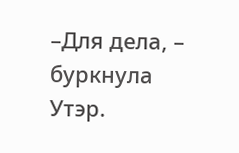–Для дела, – буркнула Утэр.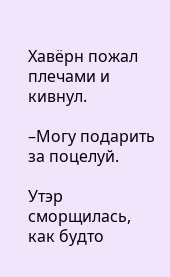Хавёрн пожал плечами и кивнул.

–Могу подарить за поцелуй.

Утэр сморщилась, как будто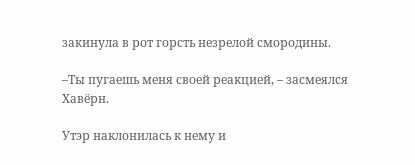закинула в рот горсть незрелой смородины.

–Ты пугаешь меня своей реакцией, – засмеялся Хавёрн.

Утэр наклонилась к нему и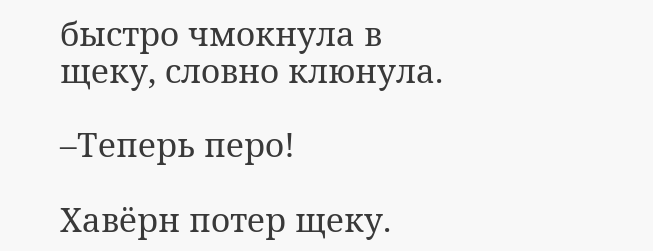быстро чмокнула в щеку, словно клюнула.

–Теперь перо!

Хавёрн потер щеку.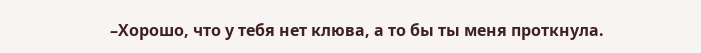–Хорошо, что у тебя нет клюва, а то бы ты меня проткнула.